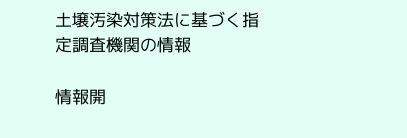土壌汚染対策法に基づく指定調査機関の情報

情報開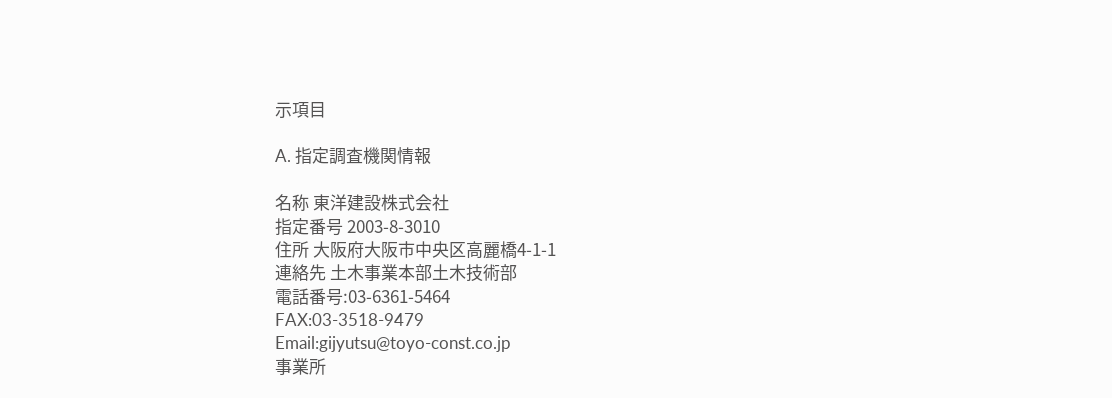示項目

A. 指定調査機関情報

名称 東洋建設株式会社
指定番号 2003-8-3010
住所 大阪府大阪市中央区高麗橋4-1-1
連絡先 土木事業本部土木技術部
電話番号:03-6361-5464
FAX:03-3518-9479
Email:gijyutsu@toyo-const.co.jp
事業所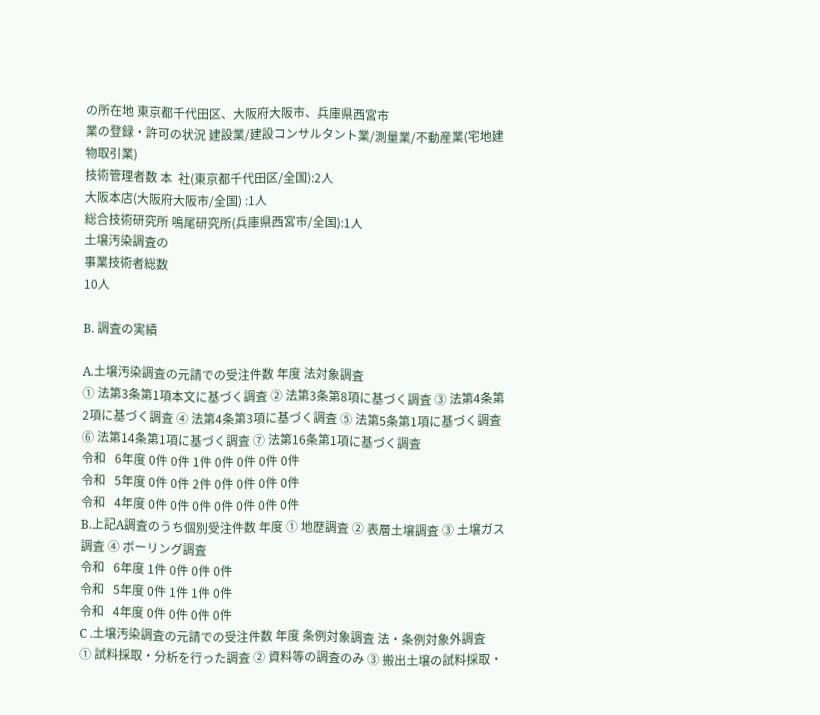の所在地 東京都千代田区、大阪府大阪市、兵庫県西宮市
業の登録・許可の状況 建設業/建設コンサルタント業/測量業/不動産業(宅地建物取引業)
技術管理者数 本  社(東京都千代田区/全国):2人
大阪本店(大阪府大阪市/全国) :1人
総合技術研究所 鳴尾研究所(兵庫県西宮市/全国):1人
土壌汚染調査の
事業技術者総数
10人

B. 調査の実績

A.土壌汚染調査の元請での受注件数 年度 法対象調査
① 法第3条第1項本文に基づく調査 ② 法第3条第8項に基づく調査 ③ 法第4条第2項に基づく調査 ④ 法第4条第3項に基づく調査 ⑤ 法第5条第1項に基づく調査 ⑥ 法第14条第1項に基づく調査 ⑦ 法第16条第1項に基づく調査
令和   6年度 0件 0件 1件 0件 0件 0件 0件
令和   5年度 0件 0件 2件 0件 0件 0件 0件
令和   4年度 0件 0件 0件 0件 0件 0件 0件
B.上記A調査のうち個別受注件数 年度 ① 地歴調査 ② 表層土壌調査 ③ 土壌ガス調査 ④ ボーリング調査
令和   6年度 1件 0件 0件 0件
令和   5年度 0件 1件 1件 0件
令和   4年度 0件 0件 0件 0件
C .土壌汚染調査の元請での受注件数 年度 条例対象調査 法・条例対象外調査
① 試料採取・分析を行った調査 ② 資料等の調査のみ ③ 搬出土壌の試料採取・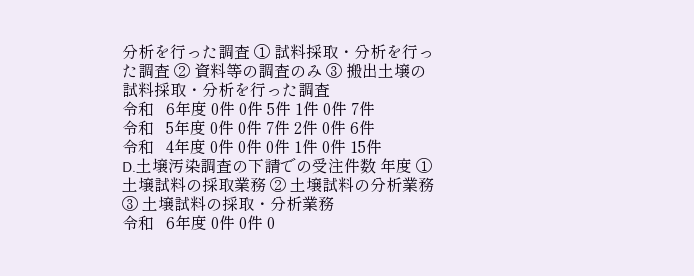分析を行った調査 ① 試料採取・分析を行った調査 ② 資料等の調査のみ ③ 搬出土壌の試料採取・分析を行った調査
令和   6年度 0件 0件 5件 1件 0件 7件
令和   5年度 0件 0件 7件 2件 0件 6件
令和   4年度 0件 0件 0件 1件 0件 15件
D.土壌汚染調査の下請での受注件数 年度 ① 土壌試料の採取業務 ② 土壌試料の分析業務 ③ 土壌試料の採取・分析業務
令和   6年度 0件 0件 0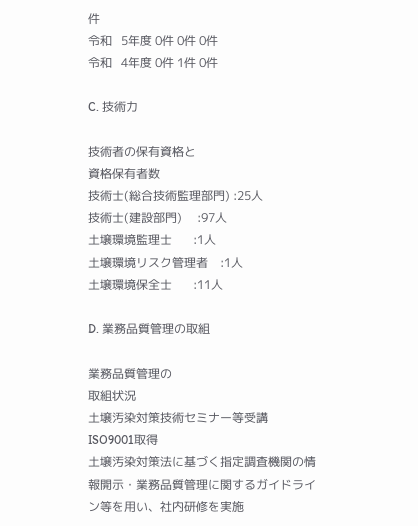件
令和   5年度 0件 0件 0件
令和   4年度 0件 1件 0件

C. 技術力

技術者の保有資格と
資格保有者数
技術士(総合技術監理部門) :25人
技術士(建設部門)     :97人
土壌環境監理士       :1人
土壌環境リスク管理者    :1人
土壌環境保全士       :11人

D. 業務品質管理の取組

業務品質管理の
取組状況
土壌汚染対策技術セミナー等受講
ISO9001取得
土壌汚染対策法に基づく指定調査機関の情報開示・業務品質管理に関するガイドライン等を用い、社内研修を実施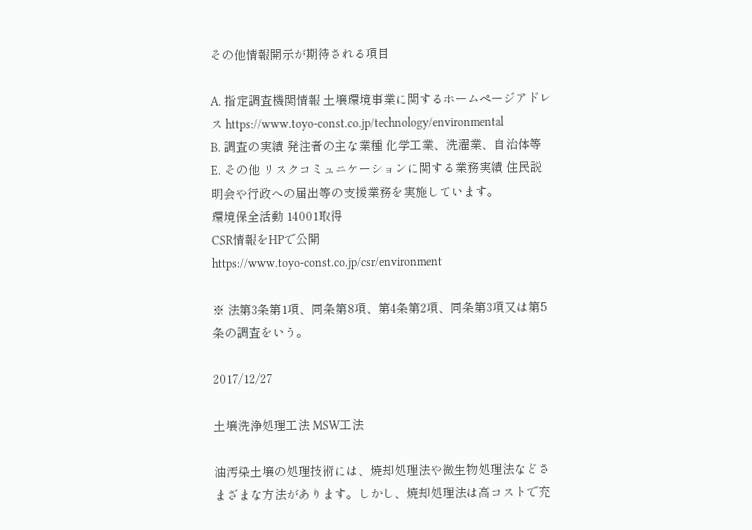その他情報開示が期待される項目

A. 指定調査機関情報 土壌環境事業に関するホームページアドレス https://www.toyo-const.co.jp/technology/environmental
B. 調査の実績 発注者の主な業種 化学工業、洗濯業、自治体等
E. その他 リスクコミュニケーションに関する業務実績 住民説明会や行政への届出等の支援業務を実施しています。
環境保全活動 14001取得
CSR情報をHPで公開
https://www.toyo-const.co.jp/csr/environment

※ 法第3条第1項、同条第8項、第4条第2項、同条第3項又は第5条の調査をいう。

2017/12/27

土壌洗浄処理工法 MSW工法

油汚染土壌の処理技術には、焼却処理法や微生物処理法などさまざまな方法があります。しかし、焼却処理法は高コストで充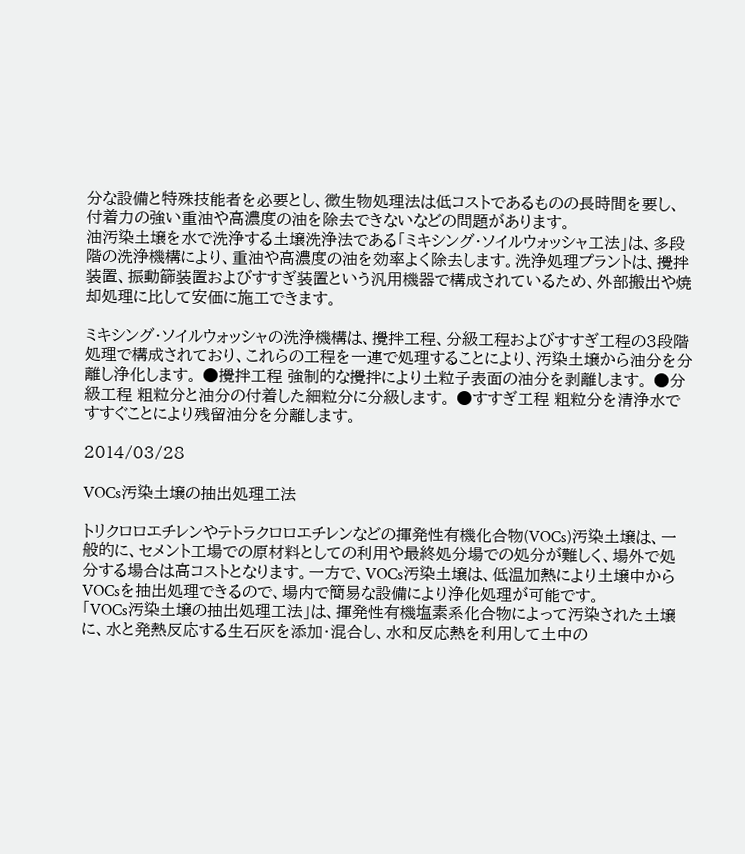分な設備と特殊技能者を必要とし、微生物処理法は低コストであるものの長時間を要し、付着力の強い重油や高濃度の油を除去できないなどの問題があります。
油汚染土壌を水で洗浄する土壌洗浄法である「ミキシング・ソイルウォッシャ工法」は、多段階の洗浄機構により、重油や高濃度の油を効率よく除去します。洗浄処理プラントは、攪拌装置、振動篩装置およびすすぎ装置という汎用機器で構成されているため、外部搬出や焼却処理に比して安価に施工できます。

ミキシング・ソイルウォッシャの洗浄機構は、攪拌工程、分級工程およびすすぎ工程の3段階処理で構成されており、これらの工程を一連で処理することにより、汚染土壌から油分を分離し浄化します。 ●攪拌工程 強制的な攪拌により土粒子表面の油分を剥離します。 ●分級工程 粗粒分と油分の付着した細粒分に分級します。 ●すすぎ工程 粗粒分を清浄水ですすぐことにより残留油分を分離します。

2014/03/28

VOCs汚染土壌の抽出処理工法

トリクロロエチレンやテトラクロロエチレンなどの揮発性有機化合物(VOCs)汚染土壌は、一般的に、セメント工場での原材料としての利用や最終処分場での処分が難しく、場外で処分する場合は高コストとなります。一方で、VOCs汚染土壌は、低温加熱により土壌中からVOCsを抽出処理できるので、場内で簡易な設備により浄化処理が可能です。
「VOCs汚染土壌の抽出処理工法」は、揮発性有機塩素系化合物によって汚染された土壌に、水と発熱反応する生石灰を添加・混合し、水和反応熱を利用して土中の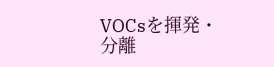VOCsを揮発・分離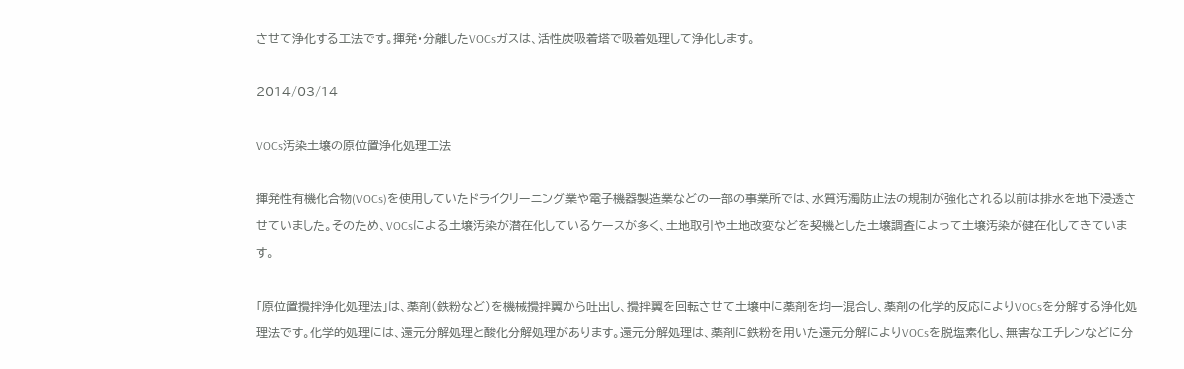させて浄化する工法です。揮発・分離したVOCsガスは、活性炭吸着塔で吸着処理して浄化します。

2014/03/14

VOCs汚染土壌の原位置浄化処理工法

揮発性有機化合物(VOCs)を使用していたドライクリーニング業や電子機器製造業などの一部の事業所では、水質汚濁防止法の規制が強化される以前は排水を地下浸透させていました。そのため、VOCsによる土壌汚染が潜在化しているケースが多く、土地取引や土地改変などを契機とした土壌調査によって土壌汚染が健在化してきています。

「原位置攪拌浄化処理法」は、薬剤(鉄粉など)を機械攪拌翼から吐出し、攪拌翼を回転させて土壌中に薬剤を均一混合し、薬剤の化学的反応によりVOCsを分解する浄化処理法です。化学的処理には、還元分解処理と酸化分解処理があります。還元分解処理は、薬剤に鉄粉を用いた還元分解によりVOCsを脱塩素化し、無害なエチレンなどに分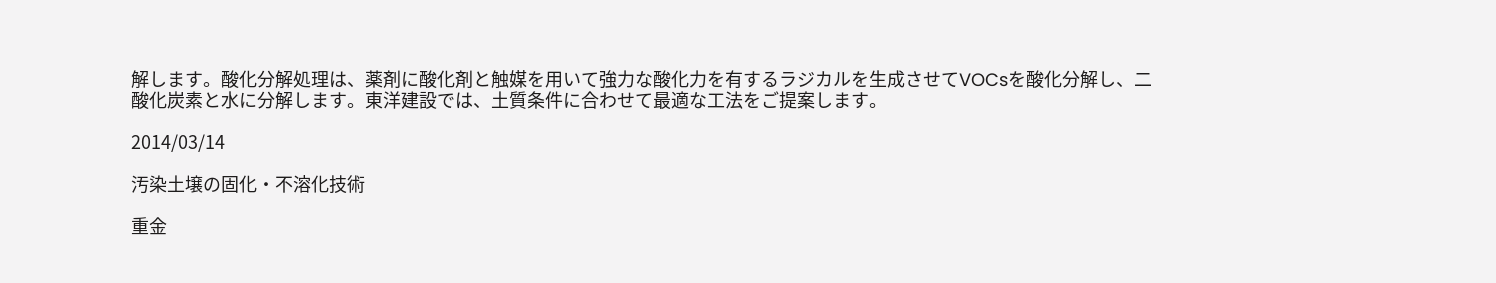解します。酸化分解処理は、薬剤に酸化剤と触媒を用いて強力な酸化力を有するラジカルを生成させてVOCsを酸化分解し、二酸化炭素と水に分解します。東洋建設では、土質条件に合わせて最適な工法をご提案します。

2014/03/14

汚染土壌の固化・不溶化技術

重金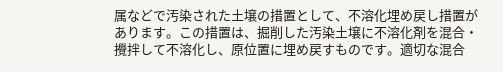属などで汚染された土壌の措置として、不溶化埋め戻し措置があります。この措置は、掘削した汚染土壌に不溶化剤を混合・攪拌して不溶化し、原位置に埋め戻すものです。適切な混合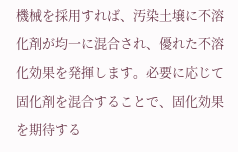機械を採用すれば、汚染土壌に不溶化剤が均一に混合され、優れた不溶化効果を発揮します。必要に応じて固化剤を混合することで、固化効果を期待する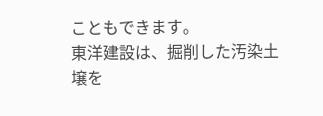こともできます。
東洋建設は、掘削した汚染土壌を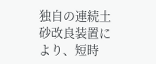独自の連続土砂改良装置により、短時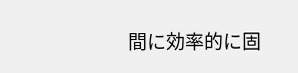間に効率的に固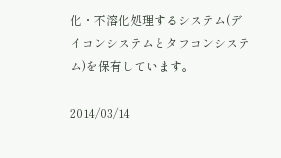化・不溶化処理するシステム(デイコンシステムとタフコンシステム)を保有しています。

2014/03/14